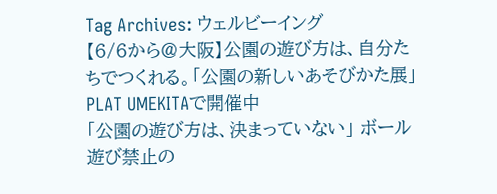Tag Archives: ウェルビーイング
【6/6から@大阪】公園の遊び方は、自分たちでつくれる。「公園の新しいあそびかた展」PLAT UMEKITAで開催中
「公園の遊び方は、決まっていない」 ボール遊び禁止の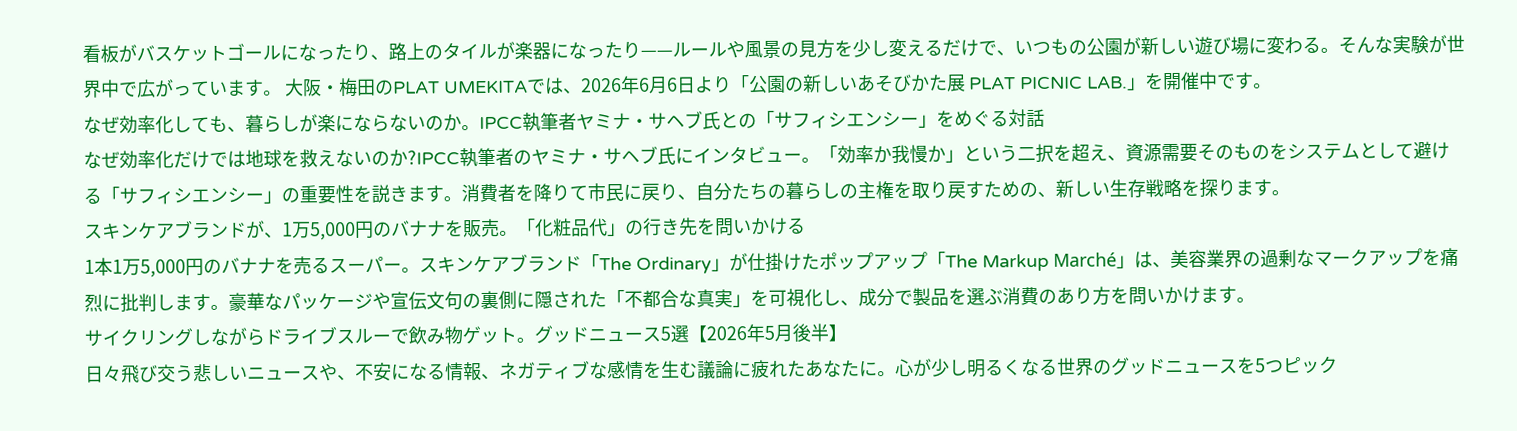看板がバスケットゴールになったり、路上のタイルが楽器になったり——ルールや風景の見方を少し変えるだけで、いつもの公園が新しい遊び場に変わる。そんな実験が世界中で広がっています。 大阪・梅田のPLAT UMEKITAでは、2026年6月6日より「公園の新しいあそびかた展 PLAT PICNIC LAB.」を開催中です。
なぜ効率化しても、暮らしが楽にならないのか。IPCC執筆者ヤミナ・サヘブ氏との「サフィシエンシー」をめぐる対話
なぜ効率化だけでは地球を救えないのか?IPCC執筆者のヤミナ・サヘブ氏にインタビュー。「効率か我慢か」という二択を超え、資源需要そのものをシステムとして避ける「サフィシエンシー」の重要性を説きます。消費者を降りて市民に戻り、自分たちの暮らしの主権を取り戻すための、新しい生存戦略を探ります。
スキンケアブランドが、1万5,000円のバナナを販売。「化粧品代」の行き先を問いかける
1本1万5,000円のバナナを売るスーパー。スキンケアブランド「The Ordinary」が仕掛けたポップアップ「The Markup Marché」は、美容業界の過剰なマークアップを痛烈に批判します。豪華なパッケージや宣伝文句の裏側に隠された「不都合な真実」を可視化し、成分で製品を選ぶ消費のあり方を問いかけます。
サイクリングしながらドライブスルーで飲み物ゲット。グッドニュース5選【2026年5月後半】
日々飛び交う悲しいニュースや、不安になる情報、ネガティブな感情を生む議論に疲れたあなたに。心が少し明るくなる世界のグッドニュースを5つピック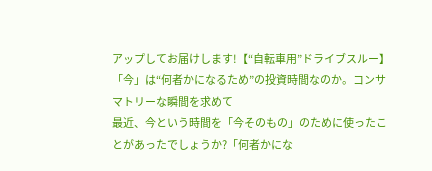アップしてお届けします!【“自転車用”ドライブスルー】
「今」は“何者かになるため”の投資時間なのか。コンサマトリーな瞬間を求めて
最近、今という時間を「今そのもの」のために使ったことがあったでしょうか?「何者かにな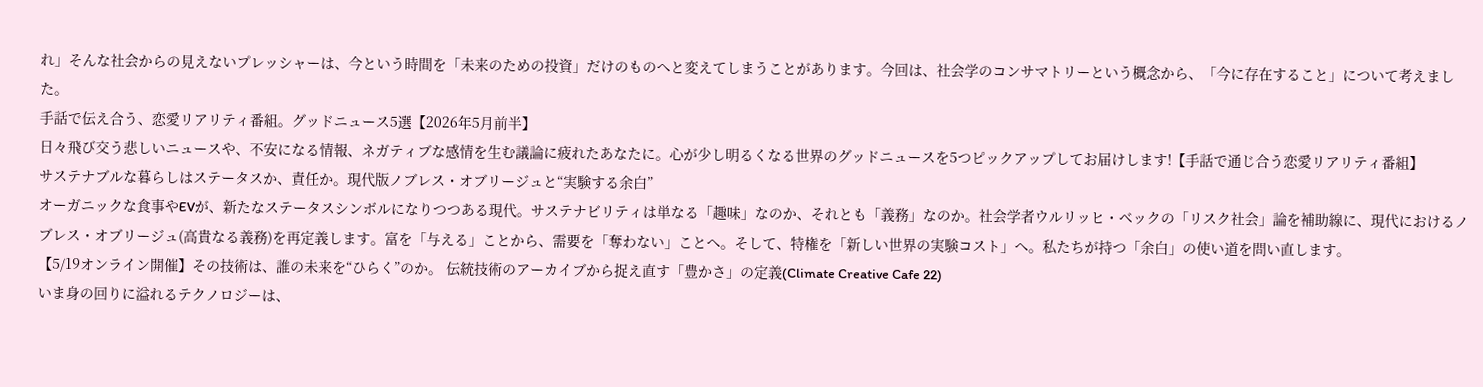れ」そんな社会からの見えないプレッシャーは、今という時間を「未来のための投資」だけのものへと変えてしまうことがあります。今回は、社会学のコンサマトリーという概念から、「今に存在すること」について考えました。
手話で伝え合う、恋愛リアリティ番組。グッドニュース5選【2026年5月前半】
日々飛び交う悲しいニュースや、不安になる情報、ネガティブな感情を生む議論に疲れたあなたに。心が少し明るくなる世界のグッドニュースを5つピックアップしてお届けします!【手話で通じ合う恋愛リアリティ番組】
サステナブルな暮らしはステータスか、責任か。現代版ノブレス・オブリージュと“実験する余白”
オーガニックな食事やEVが、新たなステータスシンボルになりつつある現代。サステナビリティは単なる「趣味」なのか、それとも「義務」なのか。社会学者ウルリッヒ・ベックの「リスク社会」論を補助線に、現代におけるノブレス・オブリージュ(高貴なる義務)を再定義します。富を「与える」ことから、需要を「奪わない」ことへ。そして、特権を「新しい世界の実験コスト」へ。私たちが持つ「余白」の使い道を問い直します。
【5/19オンライン開催】その技術は、誰の未来を“ひらく”のか。 伝統技術のアーカイブから捉え直す「豊かさ」の定義(Climate Creative Cafe 22)
いま身の回りに溢れるテクノロジーは、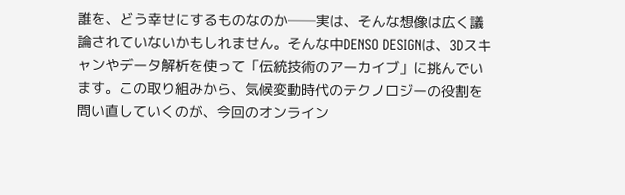誰を、どう幸せにするものなのか──実は、そんな想像は広く議論されていないかもしれません。そんな中DENSO DESIGNは、3Dスキャンやデータ解析を使って「伝統技術のアーカイブ」に挑んでいます。この取り組みから、気候変動時代のテクノロジーの役割を問い直していくのが、今回のオンライン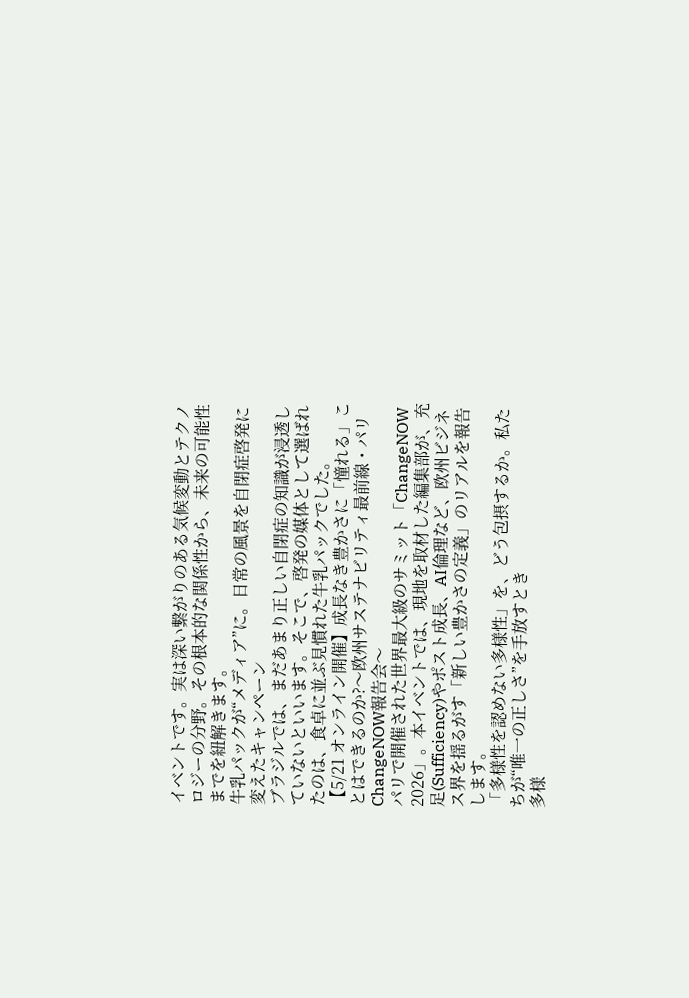イベントです。実は深い繋がりのある気候変動とテクノロジーの分野。その根本的な関係性から、未来の可能性までを紐解きます。
牛乳パックが“メディア”に。日常の風景を自閉症啓発に変えたキャンペーン
ブラジルでは、まだあまり正しい自閉症の知識が浸透していないといいます。そこで、啓発の媒体として選ばれたのは、食卓に並ぶ見慣れた牛乳パックでした。
【5/21 オンライン開催】成長なき豊かさに「憧れる」ことはできるのか?〜欧州サステナビリティ最前線・パリChangeNOW報告会〜
パリで開催された世界最大級のサミット「ChangeNOW 2026」。本イベントでは、現地を取材した編集部が、充足(Sufficiency)やポスト成長、AI倫理など、欧州ビジネス界を揺るがす「新しい豊かさの定義」のリアルを報告します。
「多様性を認めない多様性」を、どう包摂するか。私たちが“唯一の正しさ”を手放すとき
多様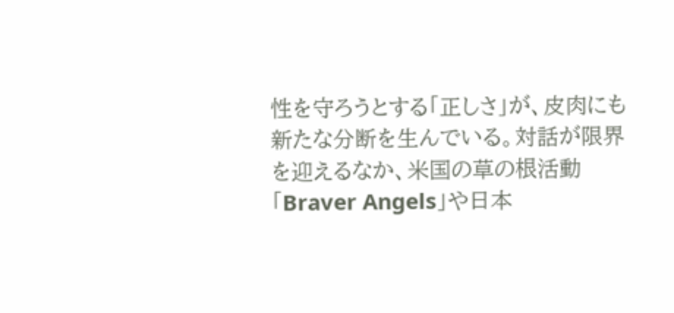性を守ろうとする「正しさ」が、皮肉にも新たな分断を生んでいる。対話が限界を迎えるなか、米国の草の根活動「Braver Angels」や日本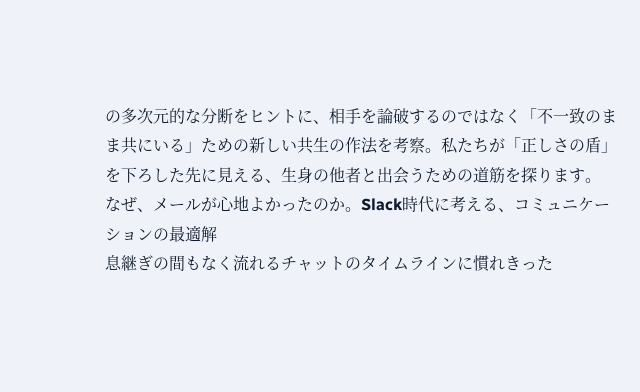の多次元的な分断をヒントに、相手を論破するのではなく「不一致のまま共にいる」ための新しい共生の作法を考察。私たちが「正しさの盾」を下ろした先に見える、生身の他者と出会うための道筋を探ります。
なぜ、メールが心地よかったのか。Slack時代に考える、コミュニケーションの最適解
息継ぎの間もなく流れるチャットのタイムラインに慣れきった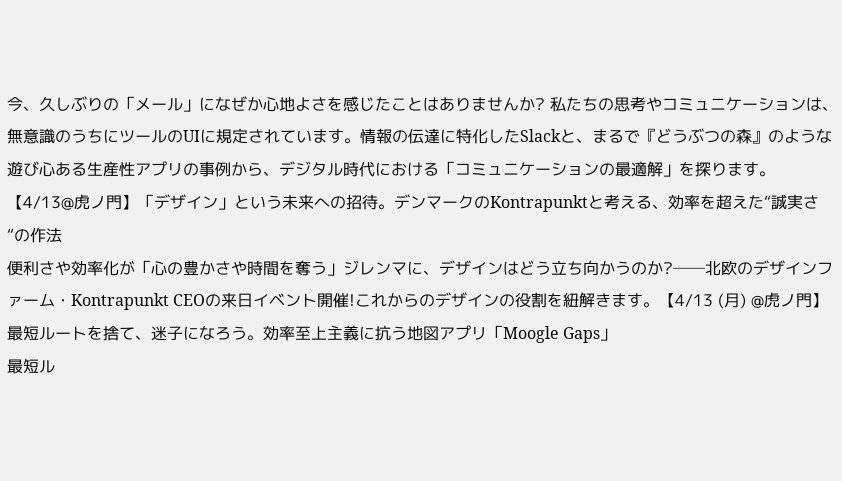今、久しぶりの「メール」になぜか心地よさを感じたことはありませんか? 私たちの思考やコミュニケーションは、無意識のうちにツールのUIに規定されています。情報の伝達に特化したSlackと、まるで『どうぶつの森』のような遊び心ある生産性アプリの事例から、デジタル時代における「コミュニケーションの最適解」を探ります。
【4/13@虎ノ門】「デザイン」という未来への招待。デンマークのKontrapunktと考える、効率を超えた“誠実さ“の作法
便利さや効率化が「心の豊かさや時間を奪う」ジレンマに、デザインはどう立ち向かうのか?──北欧のデザインファーム・Kontrapunkt CEOの来日イベント開催!これからのデザインの役割を紐解きます。【4/13 (月) @虎ノ門】
最短ルートを捨て、迷子になろう。効率至上主義に抗う地図アプリ「Moogle Gaps」
最短ル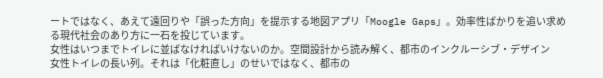ートではなく、あえて遠回りや「誤った方向」を提示する地図アプリ「Moogle Gaps」。効率性ばかりを追い求める現代社会のあり方に一石を投じています。
女性はいつまでトイレに並ばなければいけないのか。空間設計から読み解く、都市のインクルーシブ・デザイン
女性トイレの長い列。それは「化粧直し」のせいではなく、都市の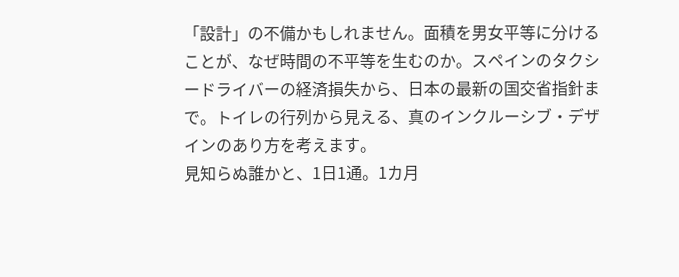「設計」の不備かもしれません。面積を男女平等に分けることが、なぜ時間の不平等を生むのか。スペインのタクシードライバーの経済損失から、日本の最新の国交省指針まで。トイレの行列から見える、真のインクルーシブ・デザインのあり方を考えます。
見知らぬ誰かと、1日1通。1カ月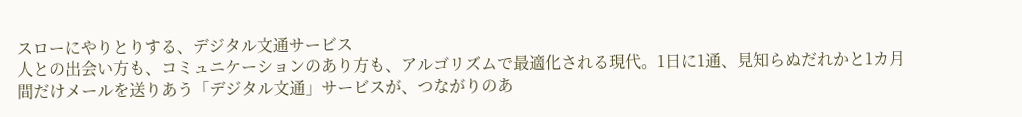スローにやりとりする、デジタル文通サービス
人との出会い方も、コミュニケーションのあり方も、アルゴリズムで最適化される現代。1日に1通、見知らぬだれかと1カ月間だけメールを送りあう「デジタル文通」サービスが、つながりのあ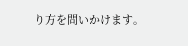り方を問いかけます。